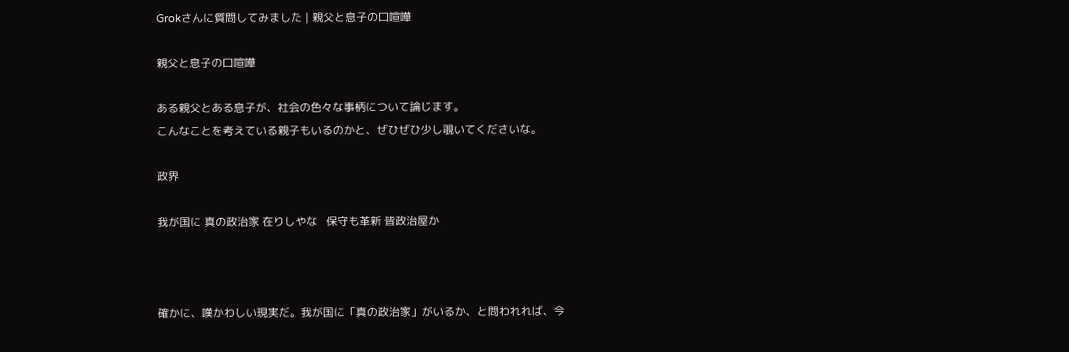Grokさんに質問してみました | 親父と息子の口喧嘩

親父と息子の口喧嘩

ある親父とある息子が、社会の色々な事柄について論じます。
こんなことを考えている親子もいるのかと、ぜひぜひ少し覗いてくださいな。

政界

我が国に 真の政治家 在りしやな   保守も革新 皆政治屋か



確かに、嘆かわしい現実だ。我が国に「真の政治家」がいるか、と問われれば、今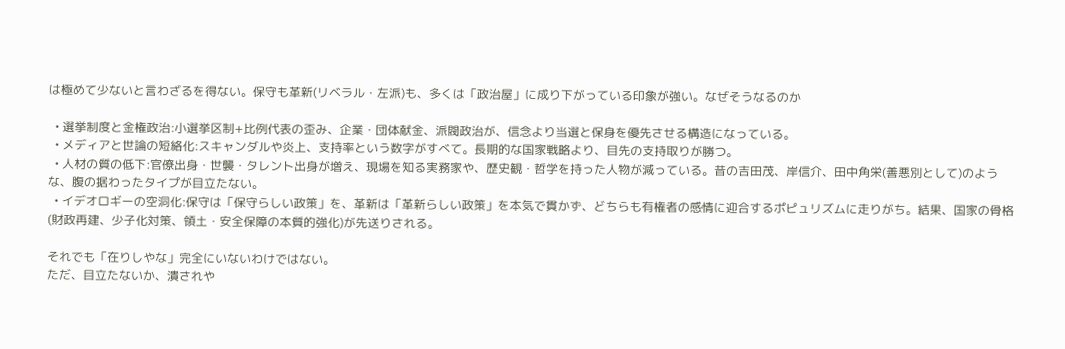は極めて少ないと言わざるを得ない。保守も革新(リベラル・左派)も、多くは「政治屋」に成り下がっている印象が強い。なぜそうなるのか

  • 選挙制度と金権政治:小選挙区制+比例代表の歪み、企業・団体献金、派閥政治が、信念より当選と保身を優先させる構造になっている。
  • メディアと世論の短絡化:スキャンダルや炎上、支持率という数字がすべて。長期的な国家戦略より、目先の支持取りが勝つ。
  • 人材の質の低下:官僚出身・世襲・タレント出身が増え、現場を知る実務家や、歴史観・哲学を持った人物が減っている。昔の吉田茂、岸信介、田中角栄(善悪別として)のような、腹の据わったタイプが目立たない。
  • イデオロギーの空洞化:保守は「保守らしい政策」を、革新は「革新らしい政策」を本気で貫かず、どちらも有権者の感情に迎合するポピュリズムに走りがち。結果、国家の骨格(財政再建、少子化対策、領土・安全保障の本質的強化)が先送りされる。

それでも「在りしやな」完全にいないわけではない。
ただ、目立たないか、潰されや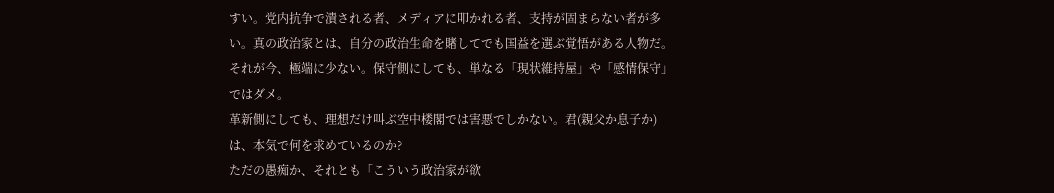すい。党内抗争で潰される者、メディアに叩かれる者、支持が固まらない者が多い。真の政治家とは、自分の政治生命を賭してでも国益を選ぶ覚悟がある人物だ。それが今、極端に少ない。保守側にしても、単なる「現状維持屋」や「感情保守」ではダメ。
革新側にしても、理想だけ叫ぶ空中楼閣では害悪でしかない。君(親父か息子か)は、本気で何を求めているのか?
ただの愚痴か、それとも「こういう政治家が欲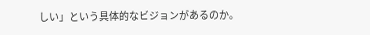しい」という具体的なビジョンがあるのか。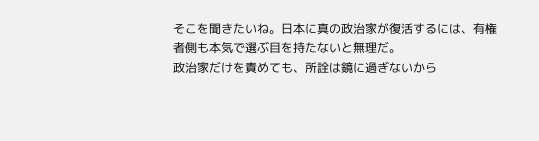そこを聞きたいね。日本に真の政治家が復活するには、有権者側も本気で選ぶ目を持たないと無理だ。
政治家だけを責めても、所詮は鏡に過ぎないから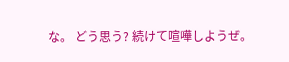な。 どう思う? 続けて喧嘩しようぜ。